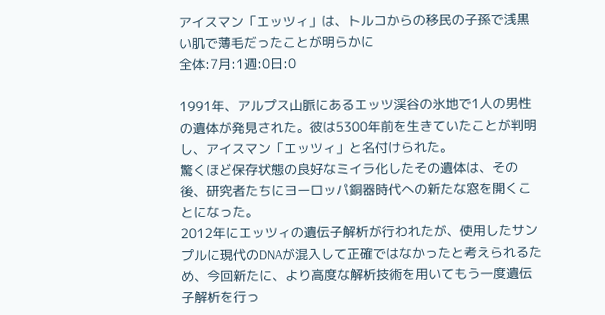アイスマン「エッツィ」は、トルコからの移民の子孫で浅黒い肌で薄毛だったことが明らかに
全体:7月:1週:0日:0

1991年、アルプス山脈にあるエッツ渓谷の氷地で1人の男性の遺体が発見された。彼は5300年前を生きていたことが判明し、アイスマン「エッツィ」と名付けられた。
驚くほど保存状態の良好なミイラ化したその遺体は、その後、研究者たちにヨーロッパ銅器時代への新たな窓を開くことになった。
2012年にエッツィの遺伝子解析が行われたが、使用したサンプルに現代のDNAが混入して正確ではなかったと考えられるため、今回新たに、より高度な解析技術を用いてもう一度遺伝子解析を行っ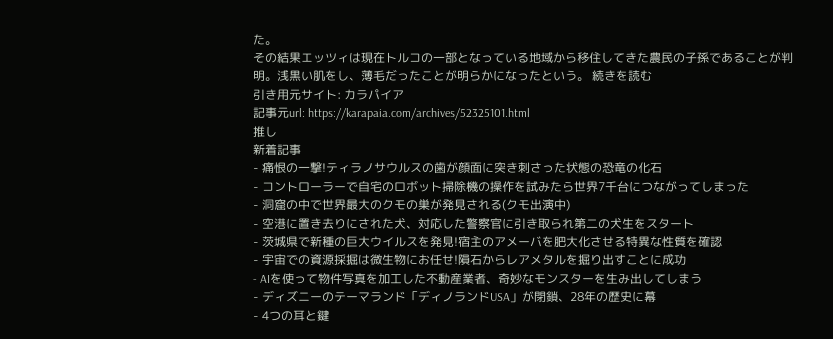た。
その結果エッツィは現在トルコの一部となっている地域から移住してきた農民の子孫であることが判明。浅黒い肌をし、薄毛だったことが明らかになったという。 続きを読む
引き用元サイト: カラパイア
記事元url: https://karapaia.com/archives/52325101.html
推し
新着記事
- 痛恨の一撃!ティラノサウルスの歯が顔面に突き刺さった状態の恐竜の化石
- コントローラーで自宅のロボット掃除機の操作を試みたら世界7千台につながってしまった
- 洞窟の中で世界最大のクモの巣が発見される(クモ出演中)
- 空港に置き去りにされた犬、対応した警察官に引き取られ第二の犬生をスタート
- 茨城県で新種の巨大ウイルスを発見!宿主のアメーバを肥大化させる特異な性質を確認
- 宇宙での資源採掘は微生物にお任せ!隕石からレアメタルを掘り出すことに成功
- AIを使って物件写真を加工した不動産業者、奇妙なモンスターを生み出してしまう
- ディズニーのテーマランド「ディノランドUSA」が閉鎖、28年の歴史に幕
- 4つの耳と鍵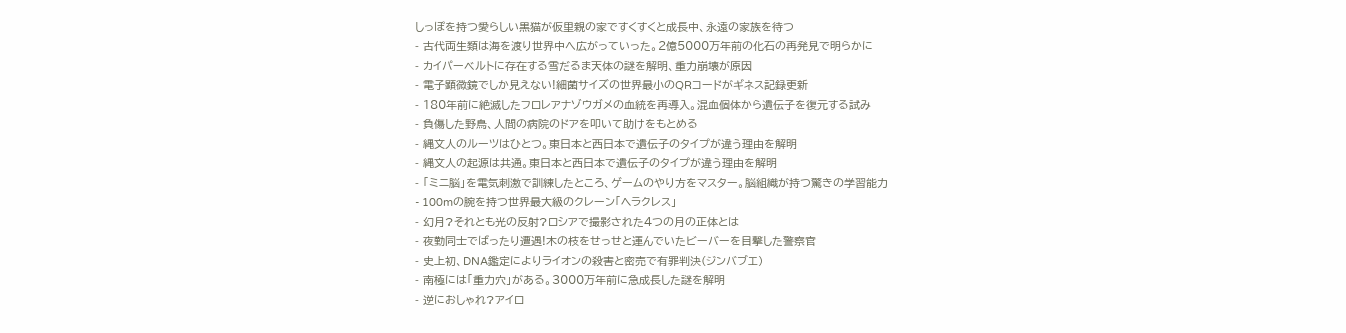しっぽを持つ愛らしい黒猫が仮里親の家ですくすくと成長中、永遠の家族を待つ
- 古代両生類は海を渡り世界中へ広がっていった。2億5000万年前の化石の再発見で明らかに
- カイパーベルトに存在する雪だるま天体の謎を解明、重力崩壊が原因
- 電子顕微鏡でしか見えない!細菌サイズの世界最小のQRコードがギネス記録更新
- 180年前に絶滅したフロレアナゾウガメの血統を再導入。混血個体から遺伝子を復元する試み
- 負傷した野鳥、人間の病院のドアを叩いて助けをもとめる
- 縄文人のルーツはひとつ。東日本と西日本で遺伝子のタイプが違う理由を解明
- 縄文人の起源は共通。東日本と西日本で遺伝子のタイプが違う理由を解明
- 「ミニ脳」を電気刺激で訓練したところ、ゲームのやり方をマスター。脳組織が持つ驚きの学習能力
- 100mの腕を持つ世界最大級のクレーン「ヘラクレス」
- 幻月?それとも光の反射?ロシアで撮影された4つの月の正体とは
- 夜勤同士でばったり遭遇!木の枝をせっせと運んでいたビーバーを目撃した警察官
- 史上初、DNA鑑定によりライオンの殺害と密売で有罪判決(ジンバブエ)
- 南極には「重力穴」がある。3000万年前に急成長した謎を解明
- 逆におしゃれ?アイロ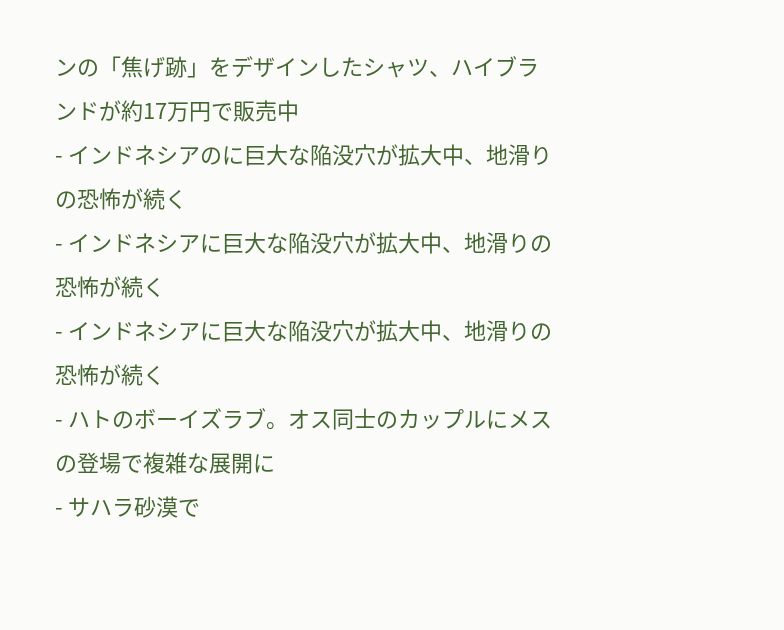ンの「焦げ跡」をデザインしたシャツ、ハイブランドが約17万円で販売中
- インドネシアのに巨大な陥没穴が拡大中、地滑りの恐怖が続く
- インドネシアに巨大な陥没穴が拡大中、地滑りの恐怖が続く
- インドネシアに巨大な陥没穴が拡大中、地滑りの恐怖が続く
- ハトのボーイズラブ。オス同士のカップルにメスの登場で複雑な展開に
- サハラ砂漠で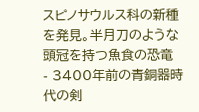スピノサウルス科の新種を発見。半月刀のような頭冠を持つ魚食の恐竜
- 3400年前の青銅器時代の剣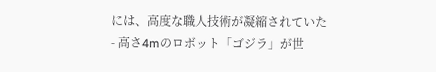には、高度な職人技術が凝縮されていた
- 高さ4mのロボット「ゴジラ」が世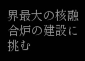界最大の核融合炉の建設に挑む